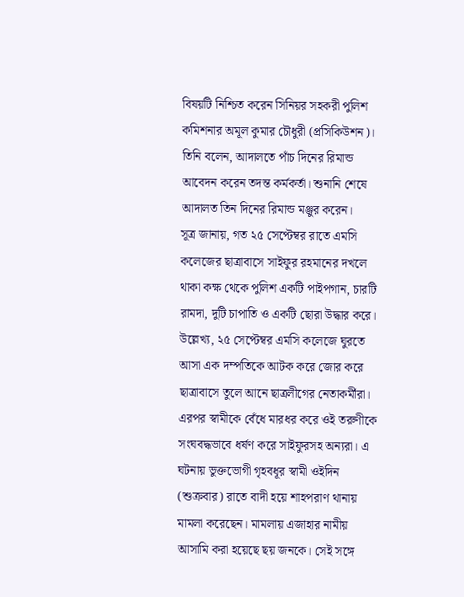বিষয়টি নিশ্চিত করেন সিনিয়র সহকরী পুলিশ কমিশনার অমূল কুমার চৌধুরী (প্রসিকিউশন)। তিনি বলেন, আদালতে পাঁচ দিনের রিমান্ড আবেদন করেন তদন্ত কর্মকর্তা। শুনানি শেষে আদালত তিন দিনের রিমান্ড মঞ্জুর করেন।
সূত্র জানায়, গত ২৫ সেপ্টেম্বর রাতে এমসি কলেজের ছাত্রাবাসে সাইফুর রহমানের দখলে থাকা কক্ষ থেকে পুলিশ একটি পাইপগান, চারটি রামদা, দুটি চাপাতি ও একটি ছোরা উদ্ধার করে।
উল্লেখ্য, ২৫ সেপ্টেম্বর এমসি কলেজে ঘুরতে আসা এক দম্পতিকে আটক করে জোর করে ছাত্রাবাসে তুলে আনে ছাত্রলীগের নেতাকর্মীরা। এরপর স্বামীকে বেঁধে মারধর করে ওই তরুণীকে সংঘবদ্ধভাবে ধর্ষণ করে সাইফুরসহ অন্যরা। এ ঘটনায় ভুক্তভোগী গৃহবধূর স্বামী ওইদিন (শুক্রবার) রাতে বাদী হয়ে শাহপরাণ থানায় মামলা করেছেন। মামলায় এজাহার নামীয় আসামি করা হয়েছে ছয় জনকে। সেই সঙ্গে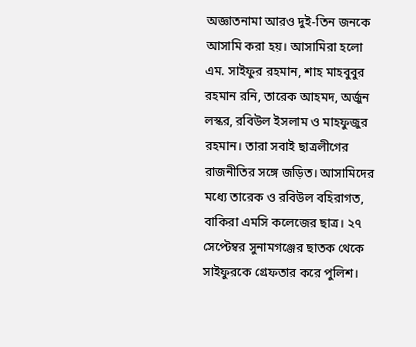অজ্ঞাতনামা আরও দুই-তিন জনকে আসামি করা হয়। আসামিরা হলো এম. সাইফুর রহমান, শাহ মাহবুবুর রহমান রনি, তারেক আহমদ, অর্জুন লস্কর, রবিউল ইসলাম ও মাহফুজুর রহমান। তারা সবাই ছাত্রলীগের রাজনীতির সঙ্গে জড়িত। আসামিদের মধ্যে তারেক ও রবিউল বহিরাগত, বাকিরা এমসি কলেজের ছাত্র। ২৭ সেপ্টেম্বর সুনামগঞ্জের ছাতক থেকে সাইফুরকে গ্রেফতার করে পুলিশ।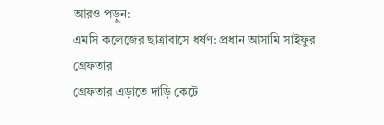আরও পড়ুন:
এমসি কলেজের ছাত্রাবাসে ধর্ষণ: প্রধান আসামি সাইফুর গ্রেফতার
গ্রেফতার এড়াতে দাড়ি কেটে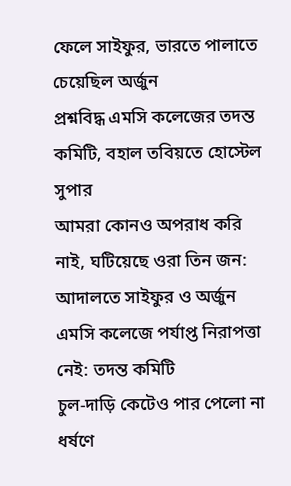ফেলে সাইফুর, ভারতে পালাতে চেয়েছিল অর্জুন
প্রশ্নবিদ্ধ এমসি কলেজের তদন্ত কমিটি, বহাল তবিয়তে হোস্টেল সুপার
আমরা কোনও অপরাধ করি নাই, ঘটিয়েছে ওরা তিন জন: আদালতে সাইফুর ও অর্জুন
এমসি কলেজে পর্যাপ্ত নিরাপত্তা নেই: তদন্ত কমিটি
চুল-দাড়ি কেটেও পার পেলো না ধর্ষণে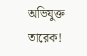অভিযুক্ত তারেক!